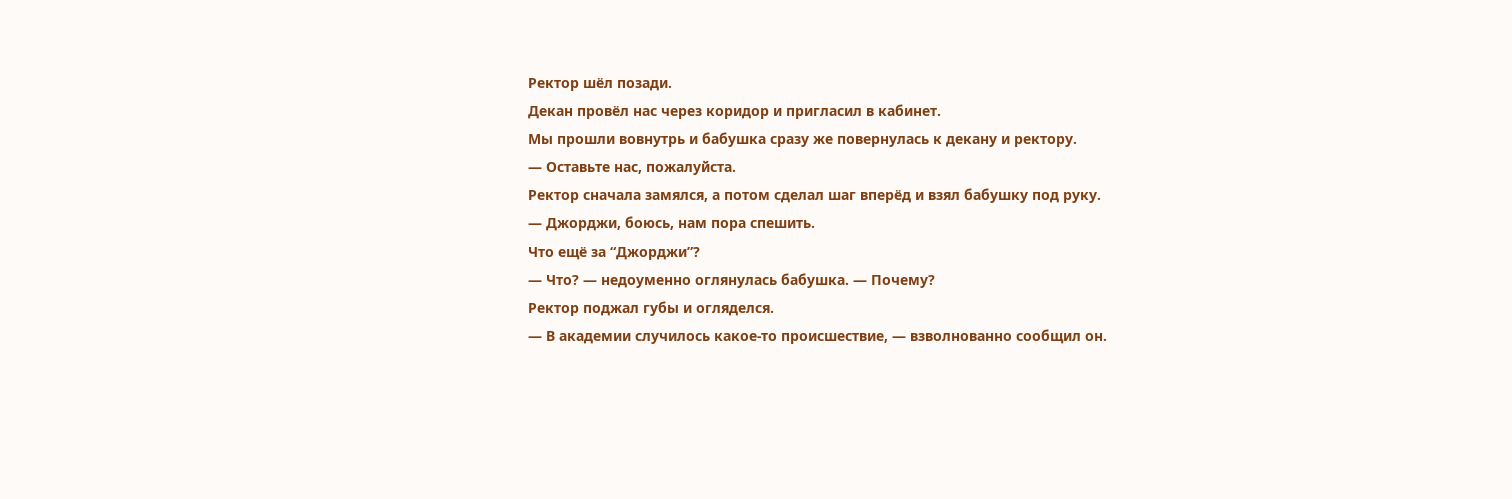Ректор шёл позади.
Декан провёл нас через коридор и пригласил в кабинет.
Мы прошли вовнутрь и бабушка сразу же повернулась к декану и ректору.
— Оставьте нас, пожалуйста.
Ректор сначала замялся, а потом сделал шаг вперёд и взял бабушку под руку.
— Джорджи, боюсь, нам пора спешить.
Что ещё за “Джорджи”?
— Что? — недоуменно оглянулась бабушка. — Почему?
Ректор поджал губы и огляделся.
— В академии случилось какое-то происшествие, — взволнованно сообщил он.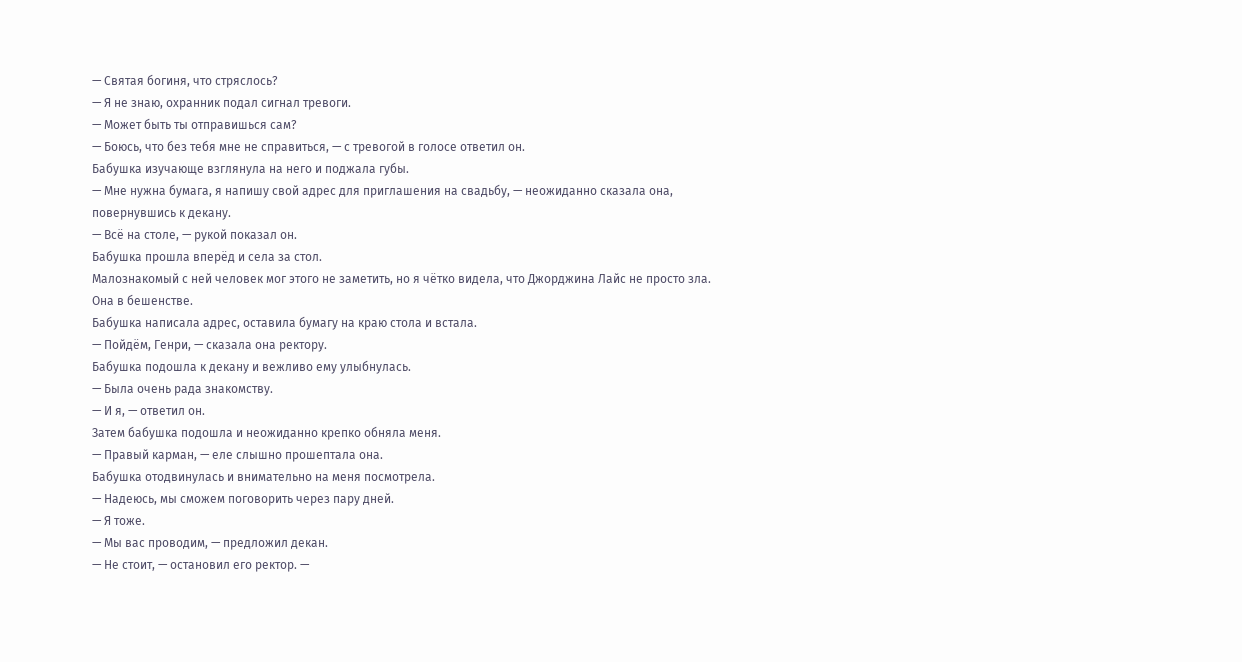— Святая богиня, что стряслось?
— Я не знаю, охранник подал сигнал тревоги.
— Может быть ты отправишься сам?
— Боюсь, что без тебя мне не справиться, — с тревогой в голосе ответил он.
Бабушка изучающе взглянула на него и поджала губы.
— Мне нужна бумага, я напишу свой адрес для приглашения на свадьбу, — неожиданно сказала она, повернувшись к декану.
— Всё на столе, — рукой показал он.
Бабушка прошла вперёд и села за стол.
Малознакомый с ней человек мог этого не заметить, но я чётко видела, что Джорджина Лайс не просто зла.
Она в бешенстве.
Бабушка написала адрес, оставила бумагу на краю стола и встала.
— Пойдём, Генри, — сказала она ректору.
Бабушка подошла к декану и вежливо ему улыбнулась.
— Была очень рада знакомству.
— И я, — ответил он.
Затем бабушка подошла и неожиданно крепко обняла меня.
— Правый карман, — еле слышно прошептала она.
Бабушка отодвинулась и внимательно на меня посмотрела.
— Надеюсь, мы сможем поговорить через пару дней.
— Я тоже.
— Мы вас проводим, — предложил декан.
— Не стоит, — остановил его ректор. —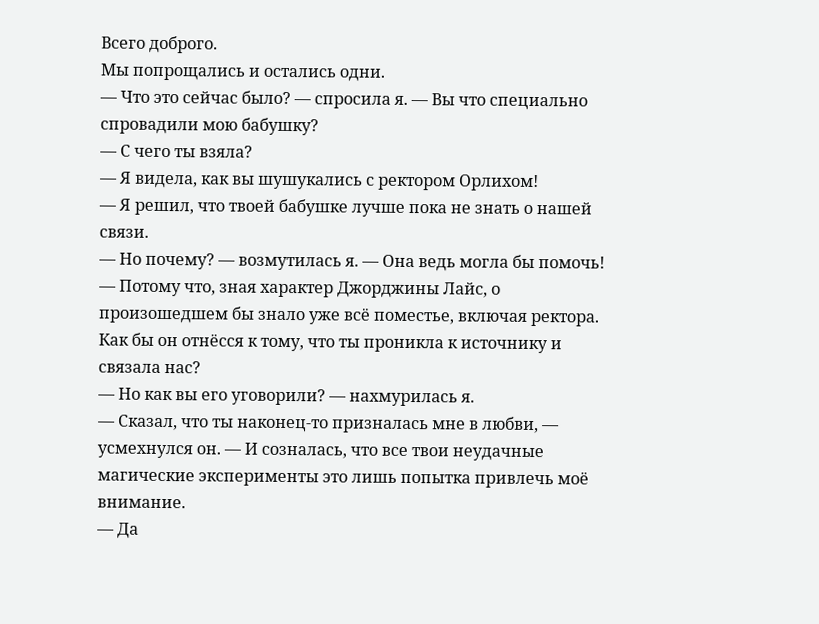Всего доброго.
Мы попрощались и остались одни.
— Что это сейчас было? — спросила я. — Вы что специально спровадили мою бабушку?
— С чего ты взяла?
— Я видела, как вы шушукались с ректором Орлихом!
— Я решил, что твоей бабушке лучше пока не знать о нашей связи.
— Но почему? — возмутилась я. — Она ведь могла бы помочь!
— Потому что, зная характер Джорджины Лайс, о произошедшем бы знало уже всё поместье, включая ректора. Как бы он отнёсся к тому, что ты проникла к источнику и связала нас?
— Но как вы его уговорили? — нахмурилась я.
— Сказал, что ты наконец-то призналась мне в любви, — усмехнулся он. — И созналась, что все твои неудачные магические эксперименты это лишь попытка привлечь моё внимание.
— Да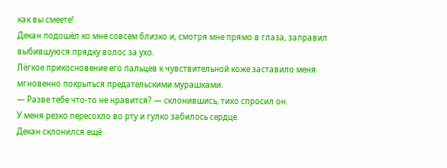как вы смеете!
Декан подошёл ко мне совсем близко и, смотря мне прямо в глаза, заправил выбившуюся прядку волос за ухо.
Лёгкое прикосновение его пальцев к чувствительной коже заставило меня мгновенно покрыться предательскими мурашками.
— Разве тебе что-то не нравится? — склонившись, тихо спросил он.
У меня резко пересохло во рту и гулко забилось сердце.
Декан склонился ещё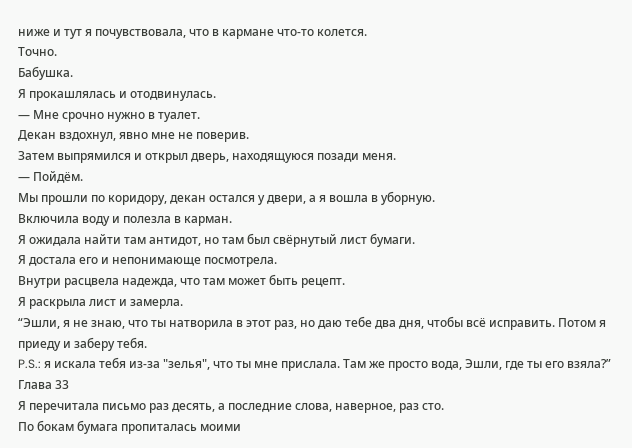ниже и тут я почувствовала, что в кармане что-то колется.
Точно.
Бабушка.
Я прокашлялась и отодвинулась.
— Мне срочно нужно в туалет.
Декан вздохнул, явно мне не поверив.
Затем выпрямился и открыл дверь, находящуюся позади меня.
— Пойдём.
Мы прошли по коридору, декан остался у двери, а я вошла в уборную.
Включила воду и полезла в карман.
Я ожидала найти там антидот, но там был свёрнутый лист бумаги.
Я достала его и непонимающе посмотрела.
Внутри расцвела надежда, что там может быть рецепт.
Я раскрыла лист и замерла.
“Эшли, я не знаю, что ты натворила в этот раз, но даю тебе два дня, чтобы всё исправить. Потом я приеду и заберу тебя.
P.S.: я искала тебя из-за "зелья", что ты мне прислала. Там же просто вода, Эшли, где ты его взяла?”
Глава 33
Я перечитала письмо раз десять, а последние слова, наверное, раз сто.
По бокам бумага пропиталась моими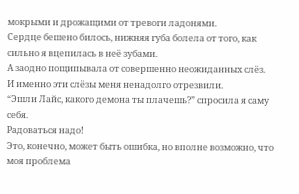мокрыми и дрожащими от тревоги ладонями.
Сердце бешено билось, нижняя губа болела от того, как сильно я вцепилась в неё зубами.
А заодно пощипывала от совершенно неожиданных слёз.
И именно эти слёзы меня ненадолго отрезвили.
“Эшли Лайс, какого демона ты плачешь?” спросила я саму себя.
Радоваться надо!
Это, конечно, может быть ошибка, но вполне возможно, что моя проблема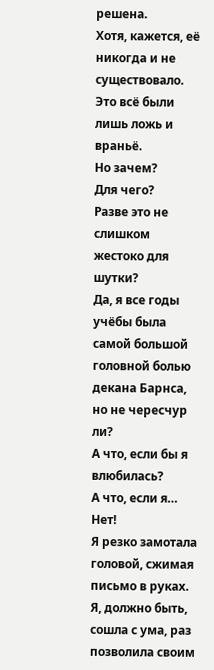решена.
Хотя, кажется, её никогда и не существовало.
Это всё были лишь ложь и враньё.
Но зачем?
Для чего?
Разве это не слишком жестоко для шутки?
Да, я все годы учёбы была самой большой головной болью декана Барнса, но не чересчур ли?
А что, если бы я влюбилась?
А что, если я…
Нет!
Я резко замотала головой, сжимая письмо в руках.
Я, должно быть, сошла с ума, раз позволила своим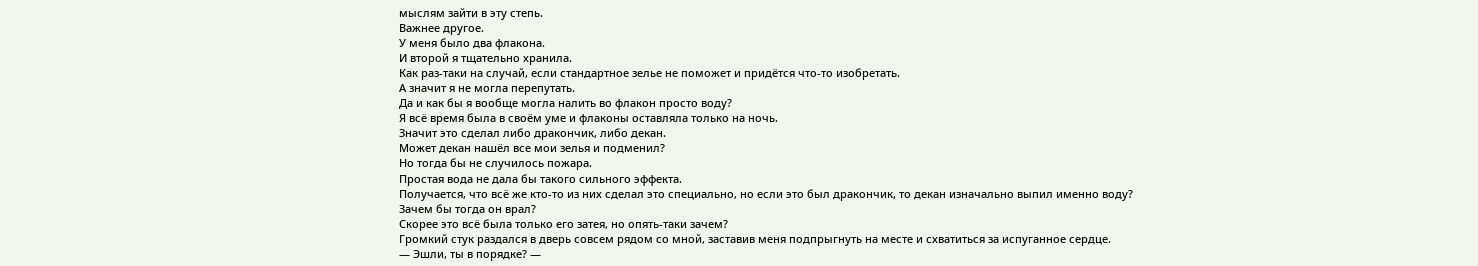мыслям зайти в эту степь.
Важнее другое.
У меня было два флакона.
И второй я тщательно хранила.
Как раз-таки на случай, если стандартное зелье не поможет и придётся что-то изобретать.
А значит я не могла перепутать.
Да и как бы я вообще могла налить во флакон просто воду?
Я всё время была в своём уме и флаконы оставляла только на ночь.
Значит это сделал либо дракончик, либо декан.
Может декан нашёл все мои зелья и подменил?
Но тогда бы не случилось пожара.
Простая вода не дала бы такого сильного эффекта.
Получается, что всё же кто-то из них сделал это специально, но если это был дракончик, то декан изначально выпил именно воду?
Зачем бы тогда он врал?
Скорее это всё была только его затея, но опять-таки зачем?
Громкий стук раздался в дверь совсем рядом со мной, заставив меня подпрыгнуть на месте и схватиться за испуганное сердце.
— Эшли, ты в порядке? —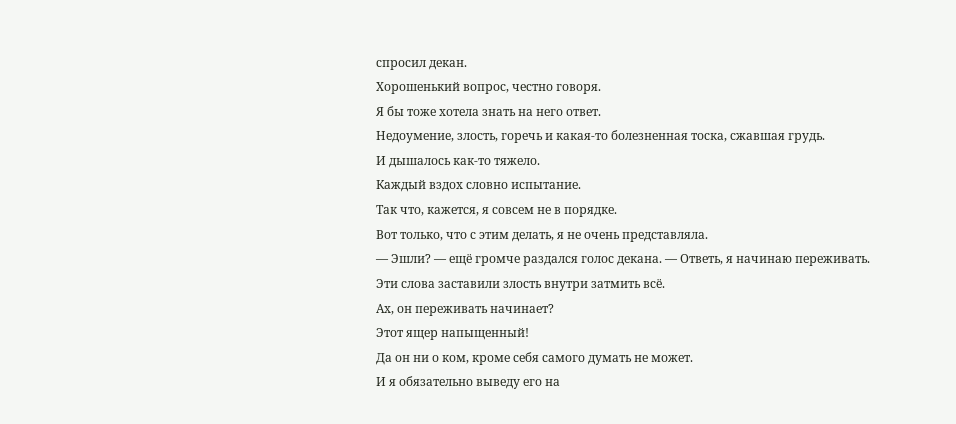спросил декан.
Хорошенький вопрос, честно говоря.
Я бы тоже хотела знать на него ответ.
Недоумение, злость, горечь и какая-то болезненная тоска, сжавшая грудь.
И дышалось как-то тяжело.
Каждый вздох словно испытание.
Так что, кажется, я совсем не в порядке.
Вот только, что с этим делать, я не очень представляла.
— Эшли? — ещё громче раздался голос декана. — Ответь, я начинаю переживать.
Эти слова заставили злость внутри затмить всё.
Ах, он переживать начинает?
Этот ящер напыщенный!
Да он ни о ком, кроме себя самого думать не может.
И я обязательно выведу его на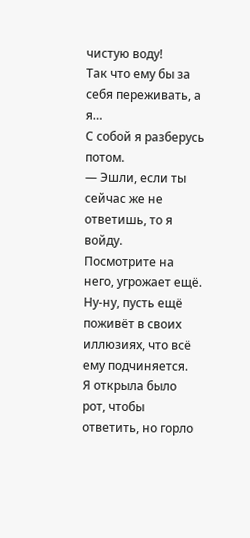чистую воду!
Так что ему бы за себя переживать, а я…
С собой я разберусь потом.
— Эшли, если ты сейчас же не ответишь, то я войду.
Посмотрите на него, угрожает ещё.
Ну-ну, пусть ещё поживёт в своих иллюзиях, что всё ему подчиняется.
Я открыла было рот, чтобы ответить, но горло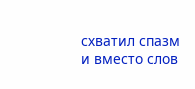схватил спазм и вместо слов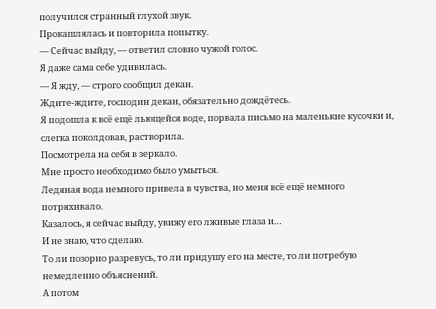получился странный глухой звук.
Прокашлялась и повторила попытку.
— Сейчас выйду, — ответил словно чужой голос.
Я даже сама себе удивилась.
— Я жду, — строго сообщил декан.
Ждите-ждите, господин декан, обязательно дождётесь.
Я подошла к всё ещё льющейся воде, порвала письмо на маленькие кусочки и, слегка поколдовав, растворила.
Посмотрела на себя в зеркало.
Мне просто необходимо было умыться.
Ледяная вода немного привела в чувства, но меня всё ещё немного потряхивало.
Казалось, я сейчас выйду, увижу его лживые глаза и…
И не знаю, что сделаю.
То ли позорно разревусь, то ли придушу его на месте, то ли потребую немедленно объяснений.
А потом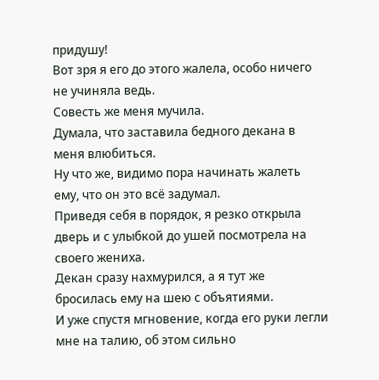придушу!
Вот зря я его до этого жалела, особо ничего не учиняла ведь.
Совесть же меня мучила.
Думала, что заставила бедного декана в меня влюбиться.
Ну что же, видимо пора начинать жалеть ему, что он это всё задумал.
Приведя себя в порядок, я резко открыла дверь и с улыбкой до ушей посмотрела на своего жениха.
Декан сразу нахмурился, а я тут же бросилась ему на шею с объятиями.
И уже спустя мгновение, когда его руки легли мне на талию, об этом сильно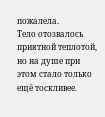пожалела.
Тело отозвалось приятной теплотой, но на душе при этом стало только ещё тоскливее.